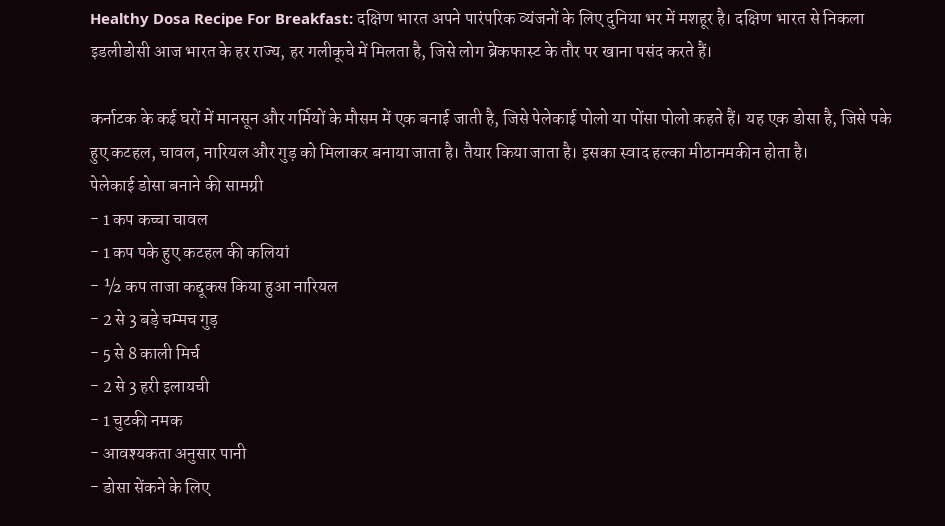Healthy Dosa Recipe For Breakfast: दक्षिण भारत अपने पारंपरिक व्यंजनों के लिए दुनिया भर में मशहूर है। दक्षिण भारत से निकला इडलीडोसी आज भारत के हर राज्य, हर गलीकूचे में मिलता है, जिसे लोग ब्रेकफास्ट के तौर पर खाना पसंद करते हैं।

कर्नाटक के कई घरों में मानसून और गर्मियों के मौसम में एक बनाई जाती है, जिसे पेलेकाई पोलो या पोंसा पोलो कहते हैं। यह एक डोसा है, जिसे पके हुए कटहल, चावल, नारियल और गुड़ को मिलाकर बनाया जाता है। तैयार किया जाता है। इसका स्वाद हल्का मीठानमकीन होता है।
पेलेकाई डोसा बनाने की सामग्री
- 1 कप कच्चा चावल
- 1 कप पके हुए कटहल की कलियां
- ½ कप ताजा कद्दूकस किया हुआ नारियल
- 2 से 3 बड़े चम्मच गुड़
- 5 से 8 काली मिर्च
- 2 से 3 हरी इलायची
- 1 चुटकी नमक
- आवश्यकता अनुसार पानी
- डोसा सेंकने के लिए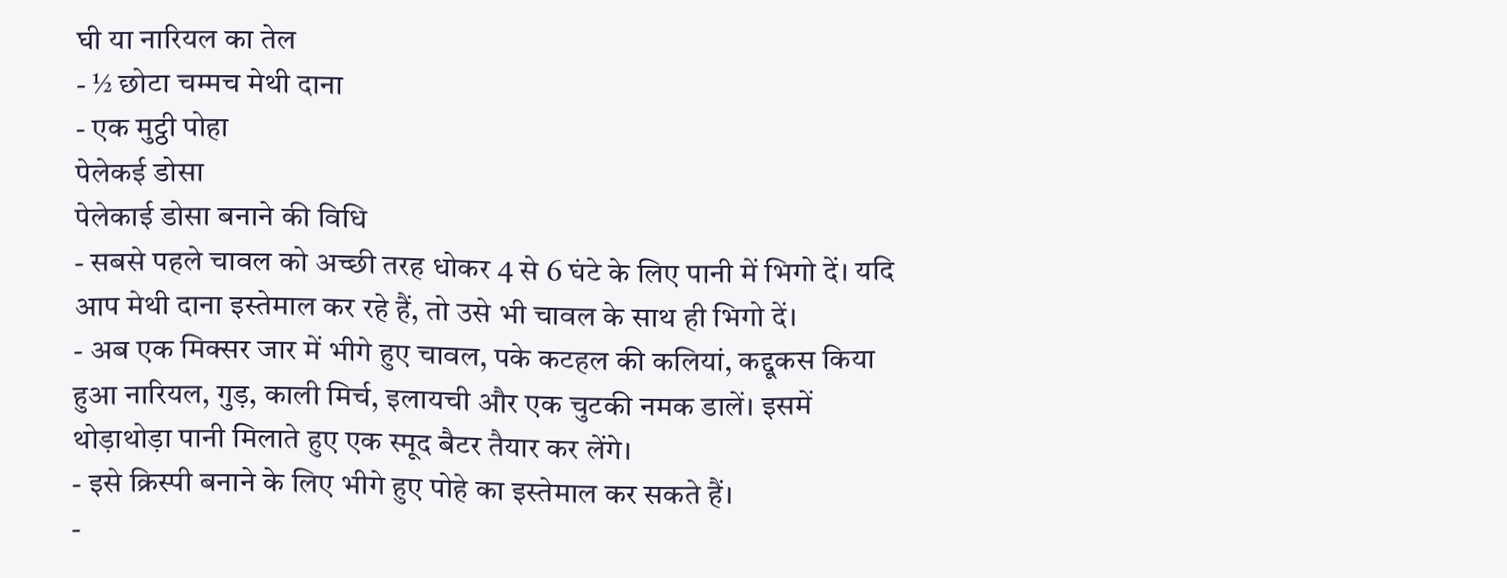घी या नारियल का तेल
- ½ छोटा चम्मच मेथी दाना
- एक मुट्ठी पोहा
पेलेकई डोसा
पेलेकाई डोसा बनाने की विधि
- सबसे पहले चावल को अच्छी तरह धोकर 4 से 6 घंटे के लिए पानी में भिगो दें। यदि आप मेथी दाना इस्तेमाल कर रहे हैं, तो उसे भी चावल के साथ ही भिगो दें।
- अब एक मिक्सर जार में भीगे हुए चावल, पके कटहल की कलियां, कद्दूकस किया हुआ नारियल, गुड़, काली मिर्च, इलायची और एक चुटकी नमक डालें। इसमें थोड़ाथोड़ा पानी मिलाते हुए एक स्मूद बैटर तैयार कर लेंगे।
- इसे क्रिस्पी बनाने के लिए भीगे हुए पोहे का इस्तेमाल कर सकते हैं।
-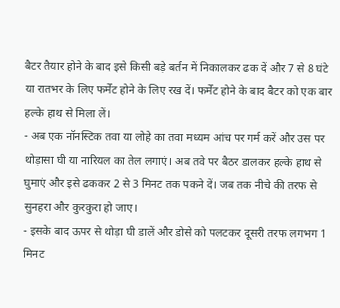बैटर तैयार होने के बाद इसे किसी बड़े बर्तन में निकालकर ढक दें और 7 से 8 घंटे या रातभर के लिए फर्मेंट होने के लिए रख दें। फर्मेंट होने के बाद बैटर को एक बार हल्के हाथ से मिला लें।
- अब एक नॉनस्टिक तवा या लोहे का तवा मध्यम आंच पर गर्म करें और उस पर थोड़ासा घी या नारियल का तेल लगाएं। अब तवे पर बैठर डालकर हल्के हाथ से घुमाएं और इसे ढककर 2 से 3 मिनट तक पकने दें। जब तक नीचे की तरफ से सुनहरा और कुरकुरा हो जाए।
- इसके बाद ऊपर से थोड़ा घी डालें और डोसे को पलटकर दूसरी तरफ लगभग 1 मिनट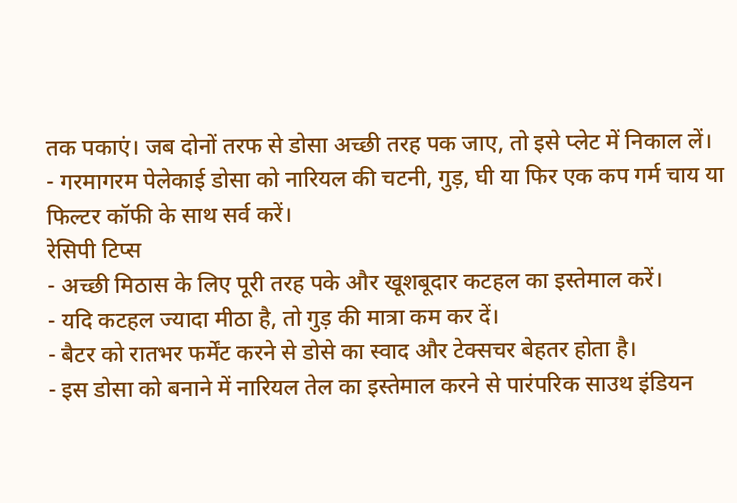तक पकाएं। जब दोनों तरफ से डोसा अच्छी तरह पक जाए, तो इसे प्लेट में निकाल लें।
- गरमागरम पेलेकाई डोसा को नारियल की चटनी, गुड़, घी या फिर एक कप गर्म चाय या फिल्टर कॉफी के साथ सर्व करें।
रेसिपी टिप्स
- अच्छी मिठास के लिए पूरी तरह पके और खूशबूदार कटहल का इस्तेमाल करें।
- यदि कटहल ज्यादा मीठा है, तो गुड़ की मात्रा कम कर दें।
- बैटर को रातभर फर्मेंट करने से डोसे का स्वाद और टेक्सचर बेहतर होता है।
- इस डोसा को बनाने में नारियल तेल का इस्तेमाल करने से पारंपरिक साउथ इंडियन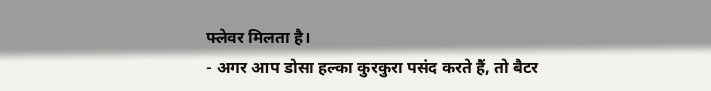फ्लेवर मिलता है।
- अगर आप डोसा हल्का कुरकुरा पसंद करते हैं, तो बैटर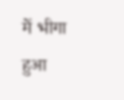में भीगा हुआ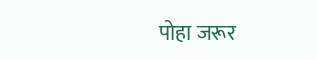पोहा जरूर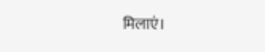मिलाएं।